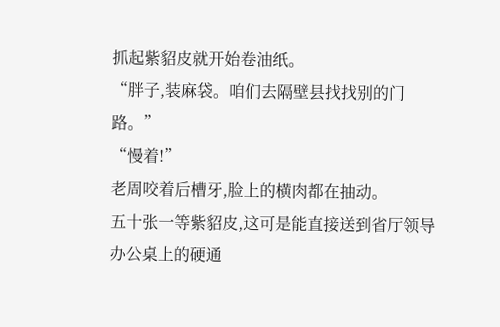抓起紫貂皮就开始卷油纸。
“胖子,装麻袋。咱们去隔壁县找找别的门路。”
“慢着!”
老周咬着后槽牙,脸上的横肉都在抽动。
五十张一等紫貂皮,这可是能直接送到省厅领导办公桌上的硬通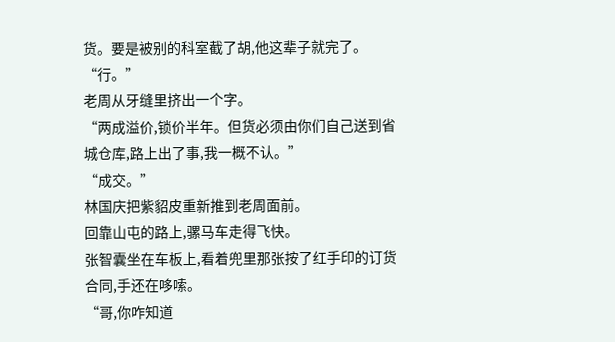货。要是被别的科室截了胡,他这辈子就完了。
“行。”
老周从牙缝里挤出一个字。
“两成溢价,锁价半年。但货必须由你们自己送到省城仓库,路上出了事,我一概不认。”
“成交。”
林国庆把紫貂皮重新推到老周面前。
回靠山屯的路上,骡马车走得飞快。
张智囊坐在车板上,看着兜里那张按了红手印的订货合同,手还在哆嗦。
“哥,你咋知道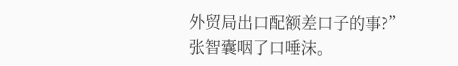外贸局出口配额差口子的事?”
张智囊咽了口唾沫。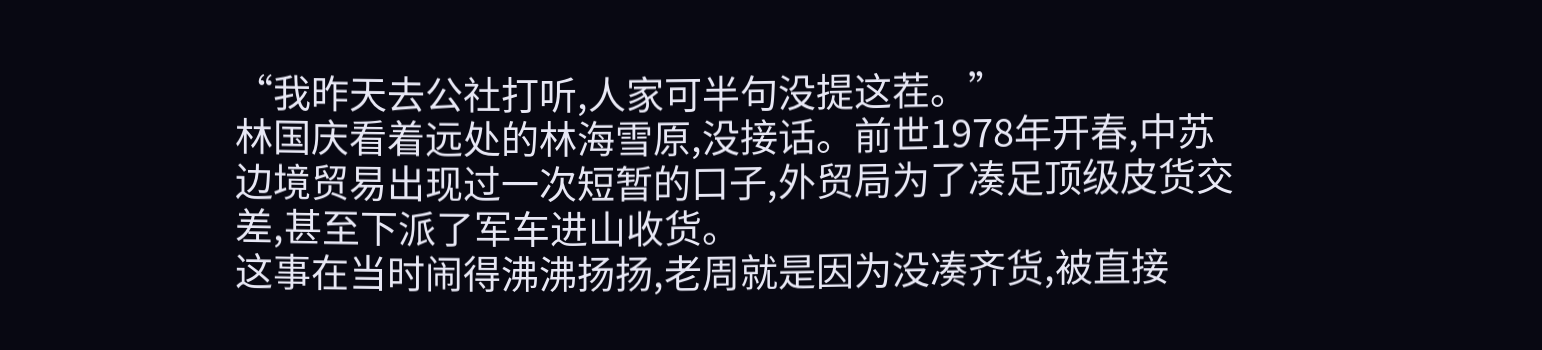“我昨天去公社打听,人家可半句没提这茬。”
林国庆看着远处的林海雪原,没接话。前世1978年开春,中苏边境贸易出现过一次短暂的口子,外贸局为了凑足顶级皮货交差,甚至下派了军车进山收货。
这事在当时闹得沸沸扬扬,老周就是因为没凑齐货,被直接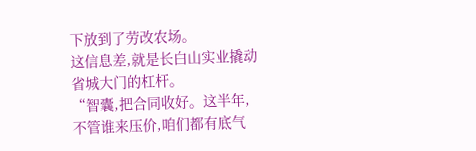下放到了劳改农场。
这信息差,就是长白山实业撬动省城大门的杠杆。
“智囊,把合同收好。这半年,不管谁来压价,咱们都有底气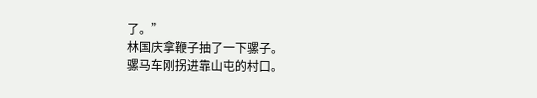了。”
林国庆拿鞭子抽了一下骡子。
骡马车刚拐进靠山屯的村口。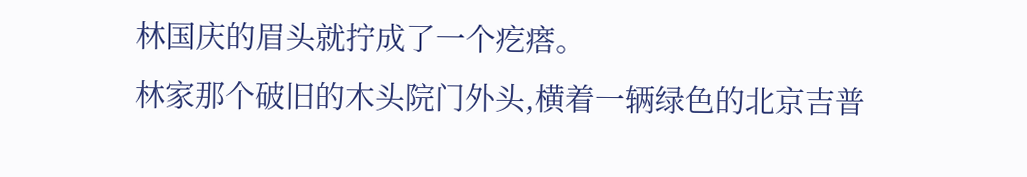林国庆的眉头就拧成了一个疙瘩。
林家那个破旧的木头院门外头,横着一辆绿色的北京吉普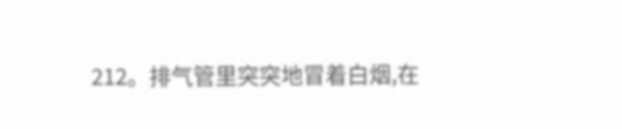212。排气管里突突地冒着白烟,在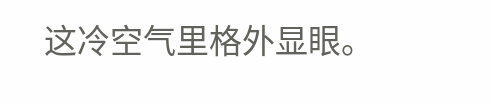这冷空气里格外显眼。